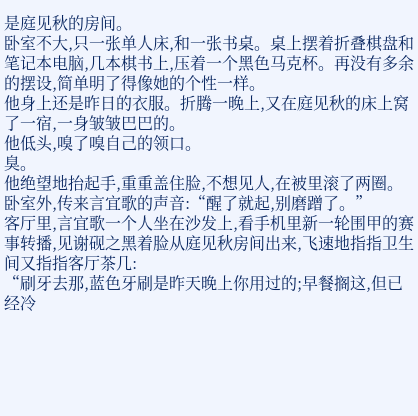是庭见秋的房间。
卧室不大,只一张单人床,和一张书桌。桌上摆着折叠棋盘和笔记本电脑,几本棋书上,压着一个黑色马克杯。再没有多余的摆设,简单明了得像她的个性一样。
他身上还是昨日的衣服。折腾一晚上,又在庭见秋的床上窝了一宿,一身皱皱巴巴的。
他低头,嗅了嗅自己的领口。
臭。
他绝望地抬起手,重重盖住脸,不想见人,在被里滚了两圈。
卧室外,传来言宜歌的声音:“醒了就起,别磨蹭了。”
客厅里,言宜歌一个人坐在沙发上,看手机里新一轮围甲的赛事转播,见谢砚之黑着脸从庭见秋房间出来,飞速地指指卫生间又指指客厅茶几:
“刷牙去那,蓝色牙刷是昨天晚上你用过的;早餐搁这,但已经冷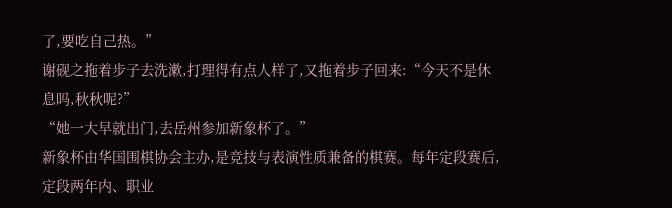了,要吃自己热。”
谢砚之拖着步子去洗漱,打理得有点人样了,又拖着步子回来:“今天不是休息吗,秋秋呢?”
“她一大早就出门,去岳州参加新象杯了。”
新象杯由华国围棋协会主办,是竞技与表演性质兼备的棋赛。每年定段赛后,定段两年内、职业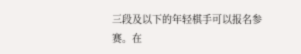三段及以下的年轻棋手可以报名参赛。在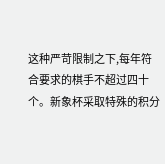这种严苛限制之下,每年符合要求的棋手不超过四十个。新象杯采取特殊的积分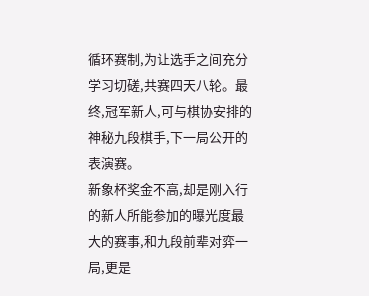循环赛制,为让选手之间充分学习切磋,共赛四天八轮。最终,冠军新人,可与棋协安排的神秘九段棋手,下一局公开的表演赛。
新象杯奖金不高,却是刚入行的新人所能参加的曝光度最大的赛事,和九段前辈对弈一局,更是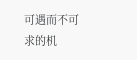可遇而不可求的机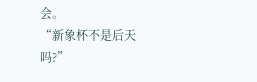会。
“新象杯不是后天吗?”